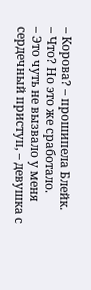– Корова? – прошипела Блейк.
– Что? Но это же сработало.
– Это чуть не вызвало у меня сердечный приступ, – девушка с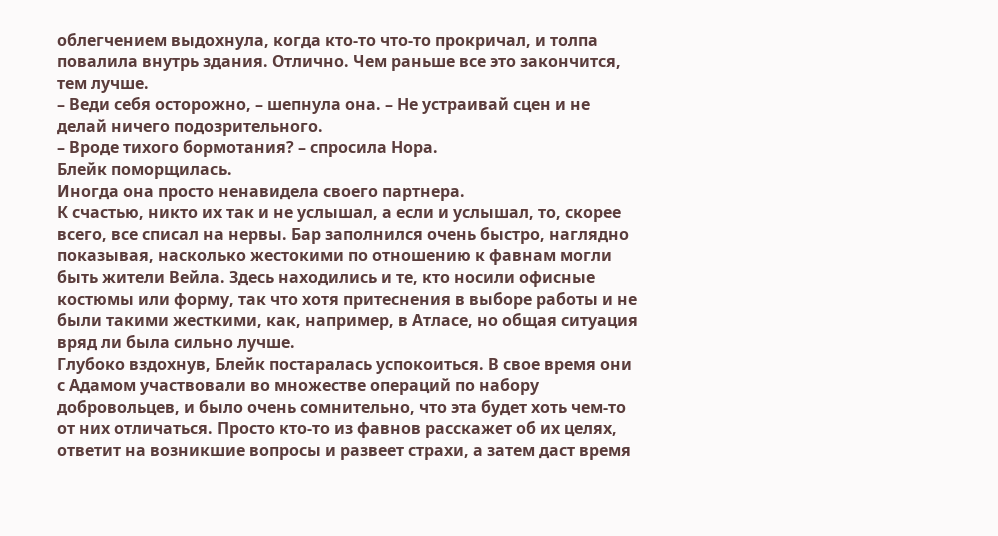облегчением выдохнула, когда кто-то что-то прокричал, и толпа повалила внутрь здания. Отлично. Чем раньше все это закончится, тем лучше.
– Веди себя осторожно, – шепнула она. – Не устраивай сцен и не делай ничего подозрительного.
– Вроде тихого бормотания? – спросила Нора.
Блейк поморщилась.
Иногда она просто ненавидела своего партнера.
К счастью, никто их так и не услышал, а если и услышал, то, скорее всего, все списал на нервы. Бар заполнился очень быстро, наглядно показывая, насколько жестокими по отношению к фавнам могли быть жители Вейла. Здесь находились и те, кто носили офисные костюмы или форму, так что хотя притеснения в выборе работы и не были такими жесткими, как, например, в Атласе, но общая ситуация вряд ли была сильно лучше.
Глубоко вздохнув, Блейк постаралась успокоиться. В свое время они с Адамом участвовали во множестве операций по набору добровольцев, и было очень сомнительно, что эта будет хоть чем-то от них отличаться. Просто кто-то из фавнов расскажет об их целях, ответит на возникшие вопросы и развеет страхи, а затем даст время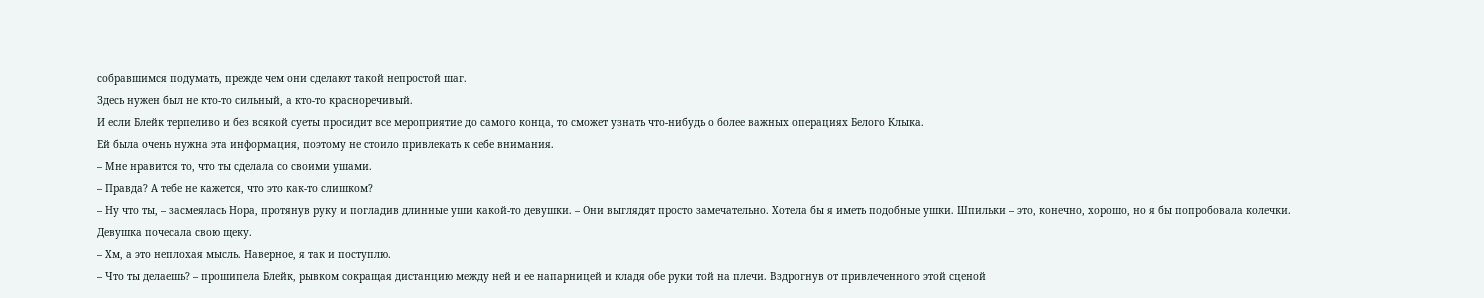собравшимся подумать, прежде чем они сделают такой непростой шаг.
Здесь нужен был не кто-то сильный, а кто-то красноречивый.
И если Блейк терпеливо и без всякой суеты просидит все мероприятие до самого конца, то сможет узнать что-нибудь о более важных операциях Белого Клыка.
Ей была очень нужна эта информация, поэтому не стоило привлекать к себе внимания.
– Мне нравится то, что ты сделала со своими ушами.
– Правда? А тебе не кажется, что это как-то слишком?
– Ну что ты, – засмеялась Нора, протянув руку и погладив длинные уши какой-то девушки. – Они выглядят просто замечательно. Хотела бы я иметь подобные ушки. Шпильки – это, конечно, хорошо, но я бы попробовала колечки.
Девушка почесала свою щеку.
– Хм, а это неплохая мысль. Наверное, я так и поступлю.
– Что ты делаешь? – прошипела Блейк, рывком сокращая дистанцию между ней и ее напарницей и кладя обе руки той на плечи. Вздрогнув от привлеченного этой сценой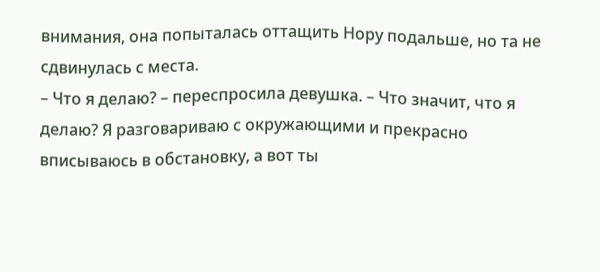внимания, она попыталась оттащить Нору подальше, но та не сдвинулась с места.
– Что я делаю? – переспросила девушка. – Что значит, что я делаю? Я разговариваю с окружающими и прекрасно вписываюсь в обстановку, а вот ты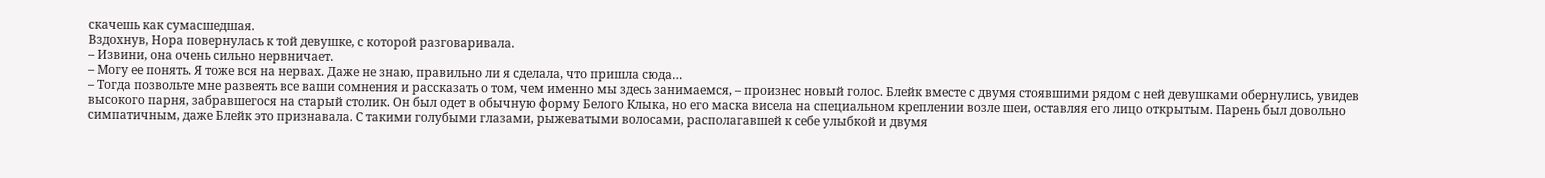скачешь как сумасшедшая.
Вздохнув, Нора повернулась к той девушке, с которой разговаривала.
– Извини, она очень сильно нервничает.
– Могу ее понять. Я тоже вся на нервах. Даже не знаю, правильно ли я сделала, что пришла сюда…
– Тогда позвольте мне развеять все ваши сомнения и рассказать о том, чем именно мы здесь занимаемся, – произнес новый голос. Блейк вместе с двумя стоявшими рядом с ней девушками обернулись, увидев высокого парня, забравшегося на старый столик. Он был одет в обычную форму Белого Клыка, но его маска висела на специальном креплении возле шеи, оставляя его лицо открытым. Парень был довольно симпатичным, даже Блейк это признавала. С такими голубыми глазами, рыжеватыми волосами, располагавшей к себе улыбкой и двумя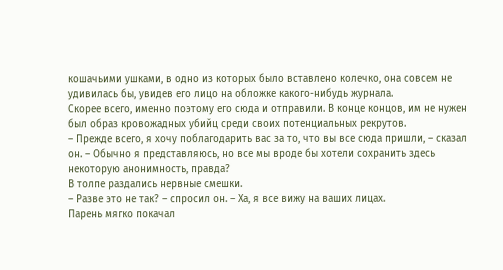кошачьими ушками, в одно из которых было вставлено колечко, она совсем не удивилась бы, увидев его лицо на обложке какого-нибудь журнала.
Скорее всего, именно поэтому его сюда и отправили. В конце концов, им не нужен был образ кровожадных убийц среди своих потенциальных рекрутов.
– Прежде всего, я хочу поблагодарить вас за то, что вы все сюда пришли, – сказал он. – Обычно я представляюсь, но все мы вроде бы хотели сохранить здесь некоторую анонимность, правда?
В толпе раздались нервные смешки.
– Разве это не так? – спросил он. – Ха, я все вижу на ваших лицах.
Парень мягко покачал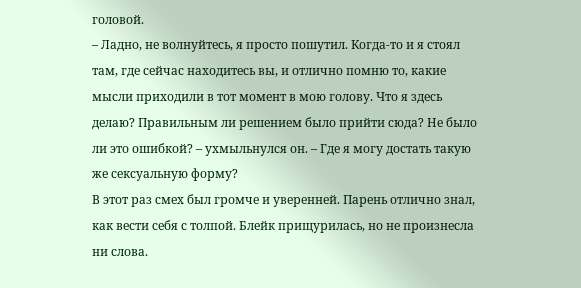головой.
– Ладно, не волнуйтесь, я просто пошутил. Когда-то и я стоял там, где сейчас находитесь вы, и отлично помню то, какие мысли приходили в тот момент в мою голову. Что я здесь делаю? Правильным ли решением было прийти сюда? Не было ли это ошибкой? – ухмыльнулся он. – Где я могу достать такую же сексуальную форму?
В этот раз смех был громче и уверенней. Парень отлично знал, как вести себя с толпой. Блейк прищурилась, но не произнесла ни слова.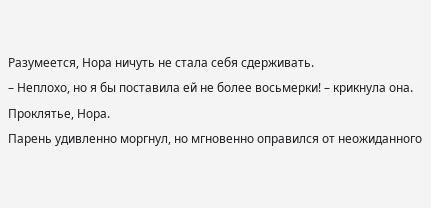Разумеется, Нора ничуть не стала себя сдерживать.
– Неплохо, но я бы поставила ей не более восьмерки! – крикнула она.
Проклятье, Нора.
Парень удивленно моргнул, но мгновенно оправился от неожиданного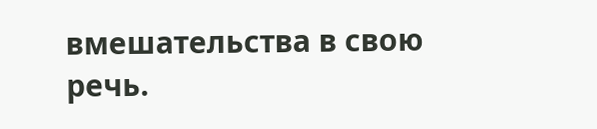вмешательства в свою речь.